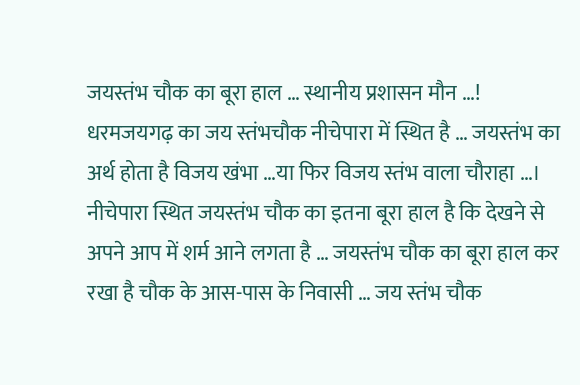जयस्तंभ चौक का बूरा हाल … स्थानीय प्रशासन मौन …!
धरमजयगढ़ का जय स्तंभचौक नीचेपारा में स्थित है … जयस्तंभ का अर्थ होता है विजय खंभा …या फिर विजय स्तंभ वाला चौराहा …। नीचेपारा स्थित जयस्तंभ चौक का इतना बूरा हाल है कि देखने से अपने आप में शर्म आने लगता है … जयस्तंभ चौक का बूरा हाल कर रखा है चौक के आस-पास के निवासी … जय स्तंभ चौक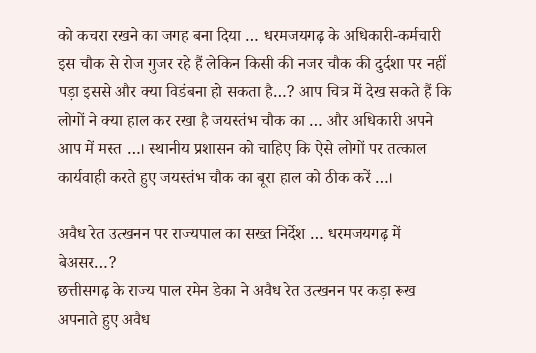को कचरा रखने का जगह बना दिया … धरमजयगढ़ के अधिकारी-कर्मचारी इस चौक से रोज गुजर रहे हैं लेकिन किसी की नजर चौक की दुर्दशा पर नहीं पड़ा इससे और क्या विडंबना हो सकता है…? आप चित्र में देख सकते हैं कि लोगों ने क्या हाल कर रखा है जयस्तंभ चौक का … और अधिकारी अपने आप में मस्त …। स्थानीय प्रशासन को चाहिए कि ऐसे लोगों पर तत्काल कार्यवाही करते हुए जयस्तंभ चौक का बूरा हाल को ठीक करें …।

अवैध रेत उत्खनन पर राज्यपाल का सख्त निर्देश … धरमजयगढ़ में बेअसर…?
छत्तीसगढ़ के राज्य पाल रमेन डेका ने अवैध रेत उत्खनन पर कड़ा रूख अपनाते हुए अवैध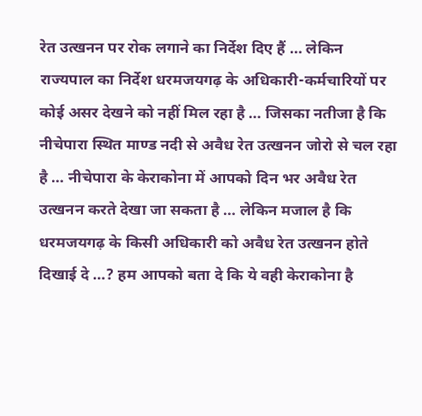रेत उत्खनन पर रोक लगाने का निर्देश दिए हैं … लेकिन राज्यपाल का निर्देश धरमजयगढ़ के अधिकारी-कर्मचारियों पर कोई असर देखने को नहीं मिल रहा है … जिसका नतीजा है कि नीचेपारा स्थित माण्ड नदी से अवैध रेत उत्खनन जोरो से चल रहा है … नीचेपारा के केराकोना में आपको दिन भर अवैध रेत उत्खनन करते देखा जा सकता है … लेकिन मजाल है कि धरमजयगढ़ के किसी अधिकारी को अवैध रेत उत्खनन होते दिखाई दे …? हम आपको बता दे कि ये वही केराकोना है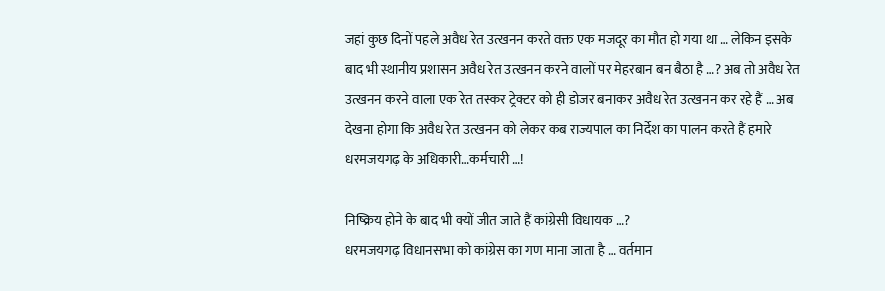जहां कुछ दिनों पहले अवैध रेत उत्खनन करते वक्त एक मजदूर का मौत हो गया था … लेकिन इसके बाद भी स्थानीय प्रशासन अवैध रेत उत्खनन करने वालों पर मेहरबान बन बैठा है …? अब तो अवैध रेत उत्खनन करने वाला एक रेत तस्कर ट्रेक्टर को ही डोजर बनाकर अवैध रेत उत्खनन कर रहे हैं … अब देखना होगा कि अवैध रेत उत्खनन को लेकर कब राज्यपाल का निर्देश का पालन करते हैं हमारे धरमजयगढ़ के अधिकारी…कर्मचारी …!

निष्क्रिय होने के बाद भी क्यों जीत जाते हैं कांग्रेसी विधायक …?
धरमजयगढ़ विधानसभा को कांग्रेस का गण माना जाता है … वर्तमान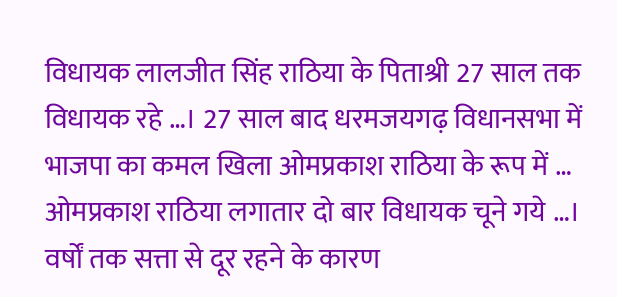विधायक लालजीत सिंह राठिया के पिताश्री 27 साल तक विधायक रहे …। 27 साल बाद धरमजयगढ़ विधानसभा में भाजपा का कमल खिला ओमप्रकाश राठिया के रूप में … ओमप्रकाश राठिया लगातार दो बार विधायक चूने गये …। वर्षों तक सत्ता से दूर रहने के कारण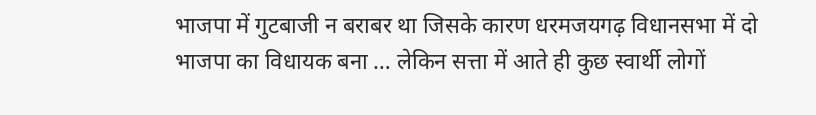भाजपा में गुटबाजी न बराबर था जिसके कारण धरमजयगढ़ विधानसभा में दो भाजपा का विधायक बना … लेकिन सत्ता में आते ही कुछ स्वार्थी लोगों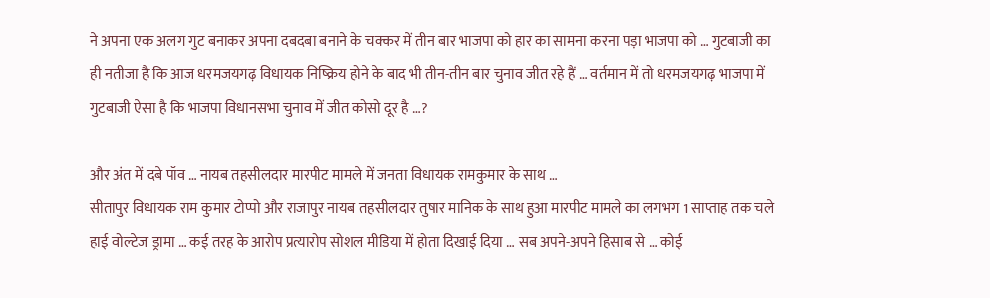ने अपना एक अलग गुट बनाकर अपना दबदबा बनाने के चक्कर में तीन बार भाजपा को हार का सामना करना पड़ा भाजपा को … गुटबाजी का ही नतीजा है कि आज धरमजयगढ़ विधायक निष्क्रिय होने के बाद भी तीन-तीन बार चुनाव जीत रहे हैं … वर्तमान में तो धरमजयगढ़ भाजपा में गुटबाजी ऐसा है कि भाजपा विधानसभा चुनाव में जीत कोसो दूर है …?

और अंत में दबे पॉव … नायब तहसीलदार मारपीट मामले में जनता विधायक रामकुमार के साथ …
सीतापुर विधायक राम कुमार टोप्पो और राजापुर नायब तहसीलदार तुषार मानिक के साथ हुआ मारपीट मामले का लगभग 1 साप्ताह तक चले हाई वोल्टेज ड्रामा … कई तरह के आरोप प्रत्यारोप सोशल मीडिया में होता दिखाई दिया … सब अपने-अपने हिसाब से … कोई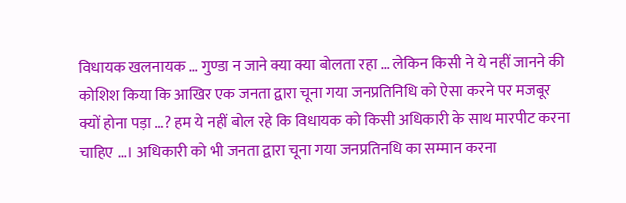विधायक खलनायक … गुण्डा न जाने क्या क्या बोलता रहा … लेकिन किसी ने ये नहीं जानने की कोशिश किया कि आखिर एक जनता द्वारा चूना गया जनप्रतिनिधि को ऐसा करने पर मजबूर क्यों होना पड़ा …? हम ये नहीं बोल रहे कि विधायक को किसी अधिकारी के साथ मारपीट करना चाहिए …। अधिकारी को भी जनता द्वारा चूना गया जनप्रतिनधि का सम्मान करना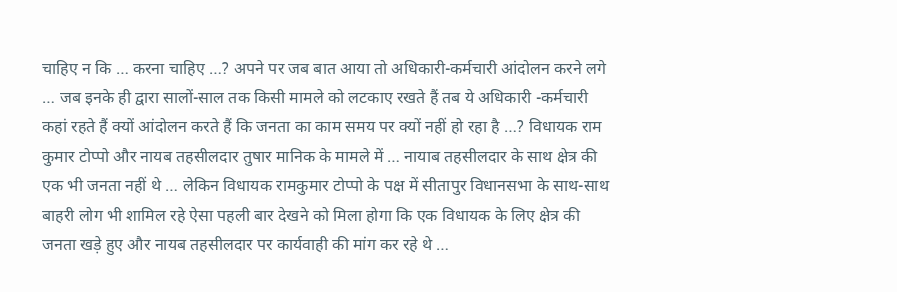चाहिए न कि … करना चाहिए …? अपने पर जब बात आया तो अधिकारी-कर्मचारी आंदोलन करने लगे … जब इनके ही द्वारा सालों-साल तक किसी मामले को लटकाए रखते हैं तब ये अधिकारी -कर्मचारी कहां रहते हैं क्यों आंदोलन करते हैं कि जनता का काम समय पर क्यों नहीं हो रहा है …? विधायक राम कुमार टोप्पो और नायब तहसीलदार तुषार मानिक के मामले में … नायाब तहसीलदार के साथ क्षेत्र की एक भी जनता नहीं थे … लेकिन विधायक रामकुमार टोप्पो के पक्ष में सीतापुर विधानसभा के साथ-साथ बाहरी लोग भी शामिल रहे ऐसा पहली बार देखने को मिला होगा कि एक विधायक के लिए क्षेत्र की जनता खड़े हुए और नायब तहसीलदार पर कार्यवाही की मांग कर रहे थे …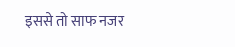इससे तो साफ नजर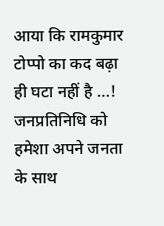आया कि रामकुमार टोप्पो का कद बढ़ा ही घटा नहीं है …! जनप्रतिनिधि को हमेशा अपने जनता के साथ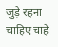जुड़े रहना चाहिए चाहे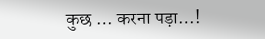कुछ … करना पड़ा…!